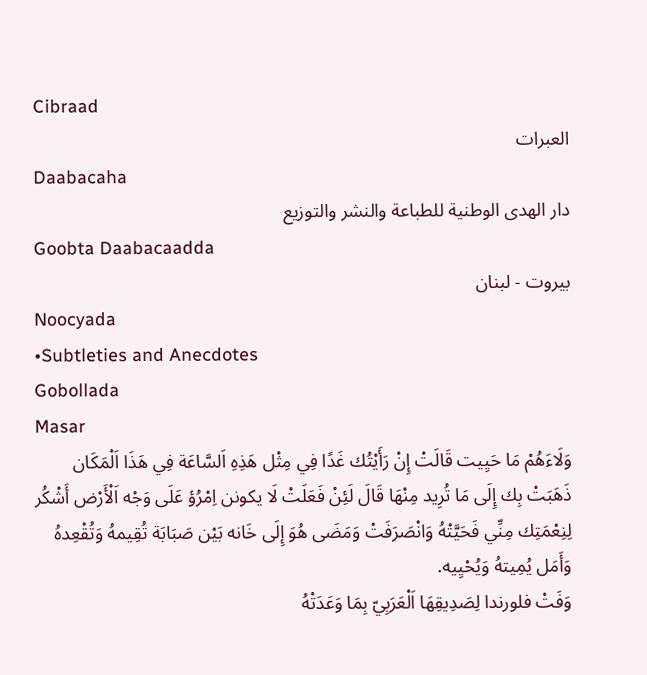Cibraad
العبرات
Daabacaha
دار الهدى الوطنية للطباعة والنشر والتوزيع
Goobta Daabacaadda
بيروت - لبنان
Noocyada
•Subtleties and Anecdotes
Gobollada
Masar
وَلَاءَهُمْ مَا حَيِيت قَالَتْ إِنْ رَأَيْتُك غَدًا فِي مِثْل هَذِهِ اَلسَّاعَة فِي هَذَا اَلْمَكَان ذَهَبَتْ بِك إِلَى مَا تُرِيد مِنْهَا قَالَ لَئِنْ فَعَلَتْ لَا يكونن اِمْرُؤ عَلَى وَجْه اَلْأَرْض أَشْكُر لِنِعْمَتِك مِنِّي فَحَيَّتْهُ وَانْصَرَفَتْ وَمَضَى هُوَ إِلَى خَانه بَيْن صَبَابَة تُقِيمهُ وَتُقْعِدهُ وَأَمَل يُمِيتهُ وَيُحْيِيه.
وَفَتْ فلورندا لِصَدِيقِهَا اَلْعَرَبِيّ بِمَا وَعَدَتْهُ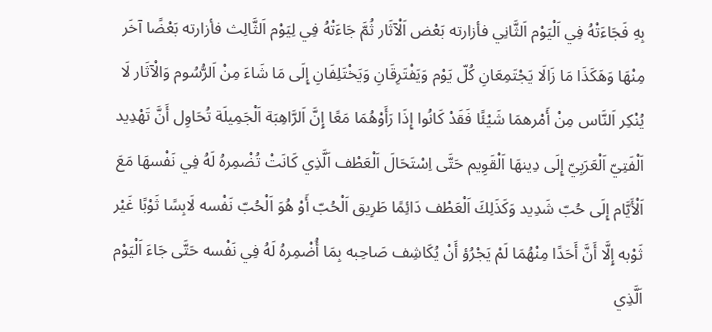بِهِ فَجَاءَتْهُ فِي اَلْيَوْم اَلثَّانِي فأزارته بَعْض اَلْآثَار ثُمَّ جَاءَتْهُ فِي لِيَوْم اَلثَّالِث فأزارته بَعْضًا آخَر مِنْهَا وَهَكَذَا مَا زَالَا يَجْتَمِعَانِ كُلّ يَوْم وَيَفْتَرِقَانِ وَيَخْتَلِفَانِ إِلَى مَا شَاءَ مِنْ اَلرُّسُوم وَالْآثَار لَا يُنْكِر اَلنَّاس مِنْ أَمْرهمَا شَيْئًا فَقَدْ كَانُوا إِذَا رَأَوْهُمَا مَعًا إِنَّ اَلرَّاهِبَة اَلْجَمِيلَة تُحَاوِل أَنَّ تَهْدِيد اَلْفَتِيّ اَلْعَرَبِيّ إِلَى دِينهَا اَلْقَوِيم حَتَّى اِسْتَحَالَ اَلْعَطْف اَلَّذِي كَانَتْ تُضْمِرهُ لَهُ فِي نَفْسهَا مَعَ اَلْأَيَّام إِلَى حُبّ شَدِيد وَكَذَلِكَ اَلْعَطْف دَائِمًا طَرِيق اَلْحُبّ أَوْ هُوَ اَلْحُبّ نَفْسه لَابِسًا ثَوْبًا غَيْر ثَوْبه إِلَّا أَنَّ أَحَدًا مِنْهُمَا لَمْ يَجْرُؤ أَنْ يُكَاشِف صَاحِبه بِمَا أُضْمِرهُ لَهُ فِي نَفْسه حَتَّى جَاءَ اَلْيَوْم اَلَّذِي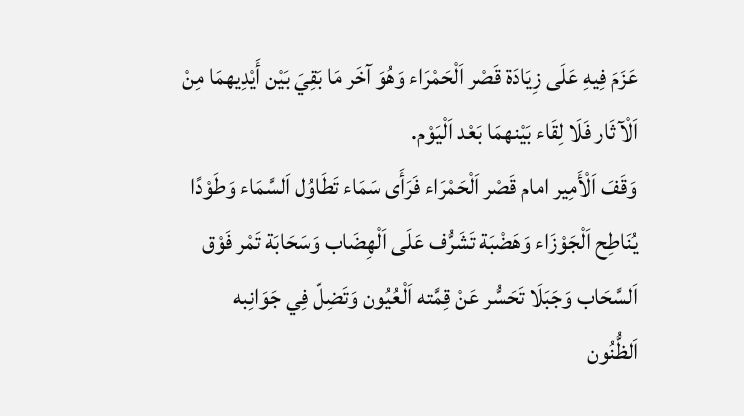عَزَمَ فِيهِ عَلَى زِيَادَة قَصْر اَلْحَمْرَاء وَهُوَ آخَر مَا بَقِيَ بَيْن أَيْدِيهمَا مِنْ اَلْآثَار فَلَا لِقَاء بَيْنهمَا بَعْد اَلْيَوْم.
وَقَفَ اَلْأَمِير امام قَصْر اَلْحَمْرَاء فَرَأَى سَمَاء تَطَاوُل اَلسَّمَاء وَطَوْدًا يُنَاطِح اَلْجَوْزَاء وَهَضْبَة تَشَرُّف عَلَى اَلْهِضَاب وَسَحَابَة تَمْر فَوْق اَلسَّحَاب وَجَبَلَا تَحَسُّر عَنْ قِمَّته اَلْعُيُون وَتَضِلّ فِي جَوَانِبه اَلظُّنُون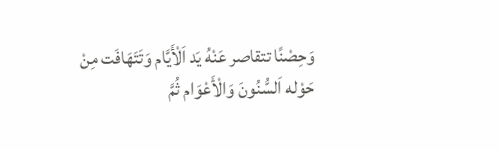وَحِصْنًا تتقاصر عَنْهُ يَد اَلْأَيَّام وَتَتَهَافَت مِنْ حَوْله اَلسُّنُونَ وَالْأَعْوَام ثُمَّ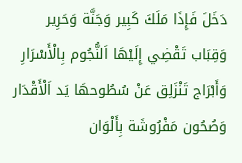دَخَلَ فَإِذَا مَلَكَ كَبِير وَجَنَّة وَحَرِير وَقِبَاب تَقْضِي إِلَيْهَا اَلنُّجُوم بِالْأَسْرَارِ وَأَبْرَاج تَنْزَلِق عَنْ سُطُوحهَا يَد اَلْأَقْدَار وَصُحُون مَفْرُوشَة بِأَلْوَان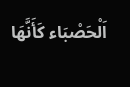اَلْحَصْبَاء كَأَنَّهَا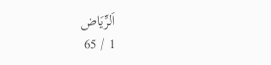اَلرِّيَاض
1 / 65